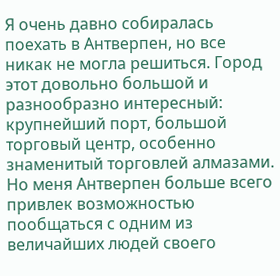Я очень давно собиралась поехать в Антверпен, но все никак не могла решиться. Город этот довольно большой и разнообразно интересный: крупнейший порт, большой торговый центр, особенно знаменитый торговлей алмазами. Но меня Антверпен больше всего привлек возможностью пообщаться с одним из величайших людей своего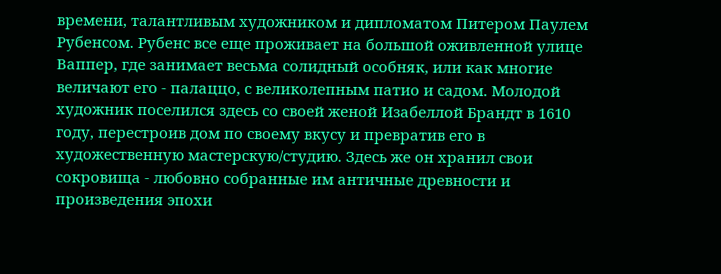времени, талантливым художником и дипломатом Питером Паулем Рубенсом. Рубенс все еще проживает на большой оживленной улице Ваппер, где занимает весьма солидный особняк, или как многие величают его - палаццо, с великолепным патио и садом. Молодой художник поселился здесь со своей женой Изабеллой Брандт в 1610 году, перестроив дом по своему вкусу и превратив его в художественную мастерскую/студию. Здесь же он хранил свои сокровища - любовно собранные им античные древности и произведения эпохи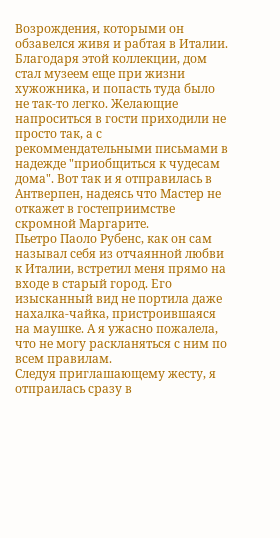Возрождения, которыми он обзавелся живя и рабтая в Италии. Благодаря этой коллекции, дом стал музеем еще при жизни хужожника, и попасть туда было не так-то легко. Желающие напроситься в гости приходили не просто так, а с рекоммендательными письмами в надежде "приобщиться к чудесам дома". Вот так и я отправилась в Антверпен, надеясь что Мастер не откажет в гостеприимстве скромной Маргарите.
Пьетро Паоло Рубенс, как он сам называл себя из отчаянной любви к Италии, встретил меня прямо на входе в старый город. Его изысканный вид не портила даже нахалка-чайка, пристроившаяся на маушке. А я ужасно пожалела, что не могу раскланяться с ним по всем правилам.
Следуя приглашающему жесту, я отпраилась сразу в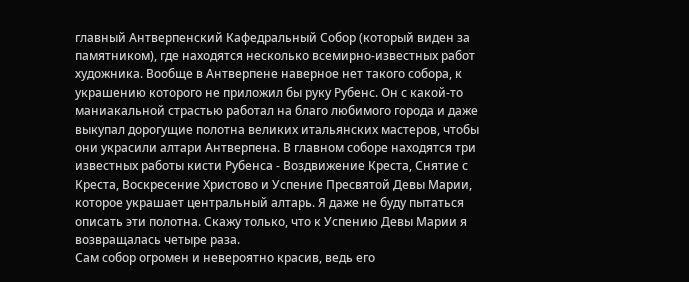главный Антверпенский Кафедральный Собор (который виден за памятником), где находятся несколько всемирно-известных работ художника. Вообще в Антверпене наверное нет такого собора, к украшению которого не приложил бы руку Рубенс. Он с какой-то маниакальной страстью работал на благо любимого города и даже выкупал дорогущие полотна великих итальянских мастеров, чтобы они украсили алтари Антверпена. В главном соборе находятся три известных работы кисти Рубенса - Воздвижение Креста, Снятие с Креста, Воскресение Христово и Успение Пресвятой Девы Марии, которое украшает центральный алтарь. Я даже не буду пытаться описать эти полотна. Скажу только, что к Успению Девы Марии я возвращалась четыре раза.
Сам собор огромен и невероятно красив, ведь его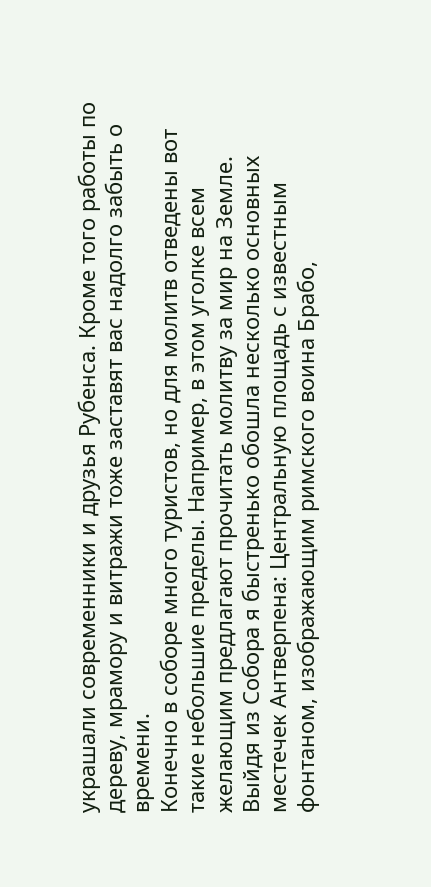украшали современники и друзья Рубенса. Кроме того работы по дереву, мрамору и витражи тоже заставят вас надолго забыть о времени.
Конечно в соборе много туристов, но для молитв отведены вот такие небольшие пределы. Например, в этом уголке всем желающим предлагают прочитать молитву за мир на Земле.
Выйдя из Собора я быстренько обошла несколько основных местечек Антверпена: Центральную площадь с известным фонтаном, изображающим римского воина Брабо,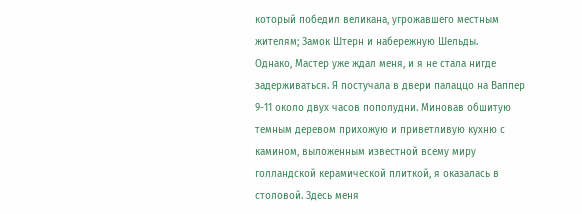который победил великана, угрожавшего местным жителям; Замок Штерн и набережную Шельды.
Однако, Мастер уже ждал меня, и я не стала нигде задерживаться. Я постучала в двери палаццо на Ваппер 9-11 около двух часов пополудни. Миновав обшитую темным деревом прихожую и приветливую кухню с камином, выложенным известной всему миру голландской керамической плиткой, я оказалась в столовой. Здесь меня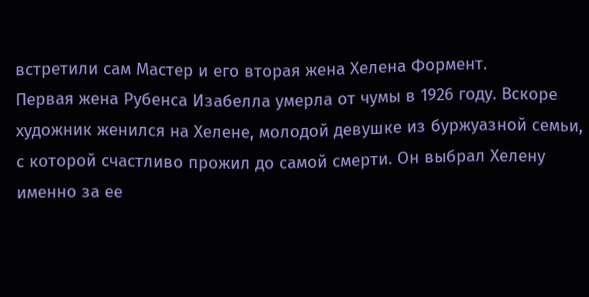встретили сам Мастер и его вторая жена Хелена Формент.
Первая жена Рубенса Изабелла умерла от чумы в 1926 году. Вскоре художник женился на Хелене, молодой девушке из буржуазной семьи, с которой счастливо прожил до самой смерти. Он выбрал Хелену именно за ее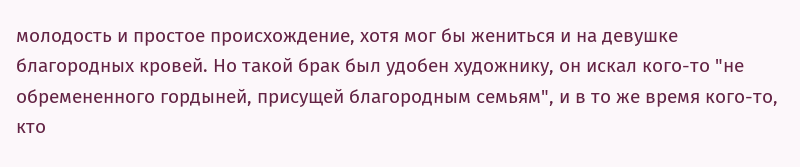молодость и простое происхождение, хотя мог бы жениться и на девушке благородных кровей. Но такой брак был удобен художнику, он искал кого-то "не обремененного гордыней, присущей благородным семьям", и в то же время кого-то, кто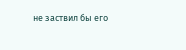не заствил бы его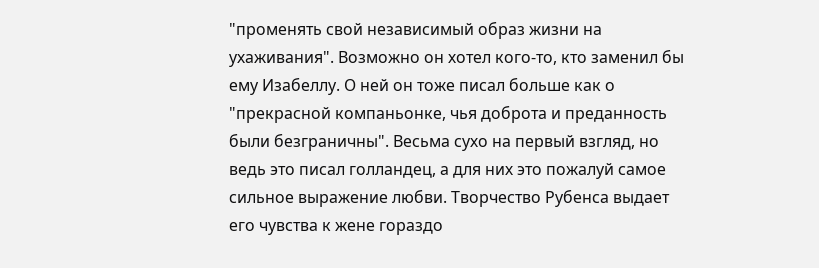"променять свой независимый образ жизни на ухаживания". Возможно он хотел кого-то, кто заменил бы ему Изабеллу. О ней он тоже писал больше как о "прекрасной компаньонке, чья доброта и преданность были безграничны". Весьма сухо на первый взгляд, но ведь это писал голландец, а для них это пожалуй самое сильное выражение любви. Творчество Рубенса выдает его чувства к жене гораздо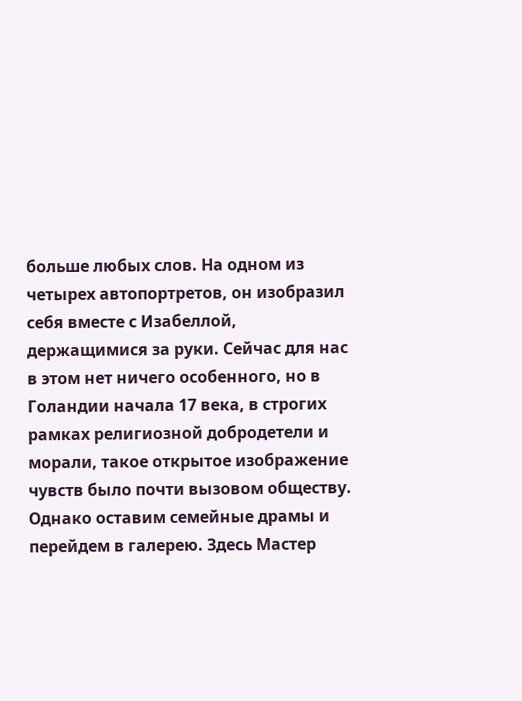больше любых слов. На одном из четырех автопортретов, он изобразил себя вместе с Изабеллой, держащимися за руки. Сейчас для нас в этом нет ничего особенного, но в Голандии начала 17 века, в строгих рамках религиозной добродетели и морали, такое открытое изображение чувств было почти вызовом обществу.
Однако оставим семейные драмы и перейдем в галерею. Здесь Мастер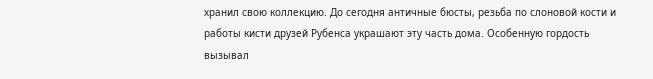хранил свою коллекцию. До сегодня античные бюсты, резьба по слоновой кости и работы кисти друзей Рубенса украшают эту часть дома. Особенную гордость вызывал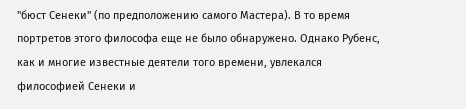"бюст Сенеки" (по предположению самого Мастера). В то время портретов этого философа еще не было обнаружено. Однако Рубенс, как и многие известные деятели того времени, увлекался философией Сенеки и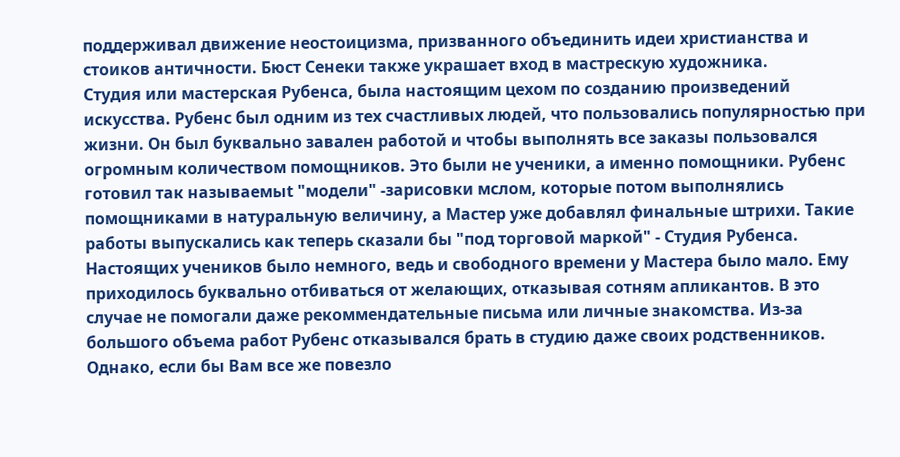поддерживал движение неостоицизма, призванного объединить идеи христианства и стоиков античности. Бюст Сенеки также украшает вход в мастрескую художника.
Студия или мастерская Рубенса, была настоящим цехом по созданию произведений искусства. Рубенс был одним из тех счастливых людей, что пользовались популярностью при жизни. Он был буквально завален работой и чтобы выполнять все заказы пользовался огромным количеством помощников. Это были не ученики, а именно помощники. Рубенс готовил так называемыt "модели" -зарисовки мслом, которые потом выполнялись помощниками в натуральную величину, а Мастер уже добавлял финальные штрихи. Такие работы выпускались как теперь сказали бы "под торговой маркой" - Студия Рубенса.
Настоящих учеников было немного, ведь и свободного времени у Мастера было мало. Ему приходилось буквально отбиваться от желающих, отказывая сотням апликантов. В это случае не помогали даже рекоммендательные письма или личные знакомства. Из-за большого объема работ Рубенс отказывался брать в студию даже своих родственников. Однако, если бы Вам все же повезло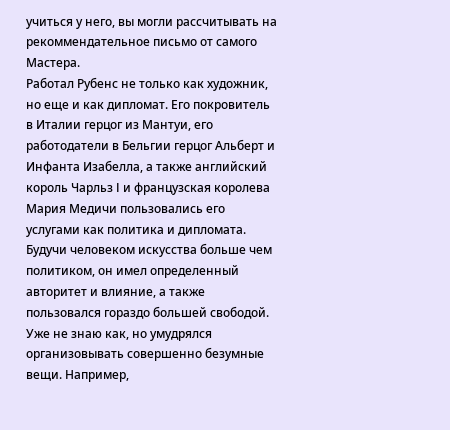учиться у него, вы могли рассчитывать на рекоммендательное письмо от самого Мастера.
Работал Рубенс не только как художник, но еще и как дипломат. Его покровитель в Италии герцог из Мантуи, его работодатели в Бельгии герцог Альберт и Инфанта Изабелла, а также английский король Чарльз І и французская королева Мария Медичи пользовались его услугами как политика и дипломата. Будучи человеком искусства больше чем политиком, он имел определенный авторитет и влияние, а также пользовался гораздо большей свободой. Уже не знаю как, но умудрялся организовывать совершенно безумные вещи. Например,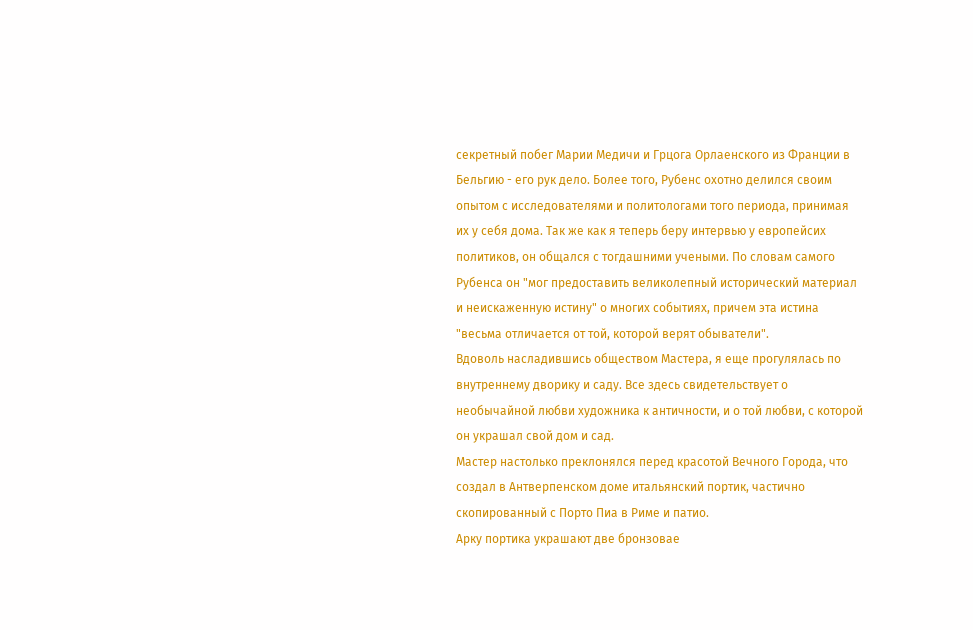секретный побег Марии Медичи и Грцога Орлаенского из Франции в Бельгию - его рук дело. Более того, Рубенс охотно делился своим опытом с исследователями и политологами того периода, принимая их у себя дома. Так же как я теперь беру интервью у европейсих политиков, он общался с тогдашними учеными. По словам самого Рубенса он "мог предоставить великолепный исторический материал и неискаженную истину" о многих событиях, причем эта истина "весьма отличается от той, которой верят обыватели".
Вдоволь насладившись обществом Мастера, я еще прогулялась по внутреннему дворику и саду. Все здесь свидетельствует о необычайной любви художника к античности, и о той любви, с которой он украшал свой дом и сад.
Мастер настолько преклонялся перед красотой Вечного Города, что создал в Антверпенском доме итальянский портик, частично скопированный с Порто Пиа в Риме и патио.
Арку портика украшают две бронзовае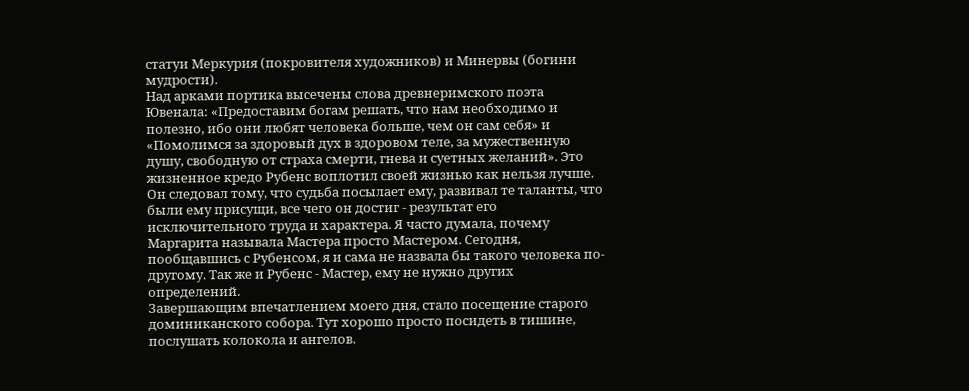статуи Меркурия (покровителя художников) и Минервы (богини мудрости).
Над арками портика высечены слова древнеримского поэта Ювенала: «Предоставим богам решать, что нам необходимо и полезно, ибо они любят человека больше, чем он сам себя» и «Помолимся за здоровый дух в здоровом теле, за мужественную душу, свободную от страха смерти, гнева и суетных желаний». Это жизненное кредо Рубенс воплотил своей жизнью как нельзя лучше. Он следовал тому, что судьба посылает ему, развивал те таланты, что были ему присущи, все чего он достиг - результат его исключительного труда и характера. Я часто думала, почему Маргарита называла Мастера просто Мастером. Сегодня, пообщавшись с Рубенсом, я и сама не назвала бы такого человека по-другому. Так же и Рубенс - Мастер, ему не нужно других определений.
Завершающим впечатлением моего дня, стало посещение старого доминиканского собора. Тут хорошо просто посидеть в тишине, послушать колокола и ангелов.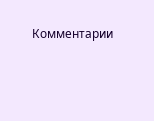Комментарии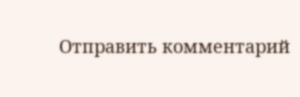Отправить комментарий